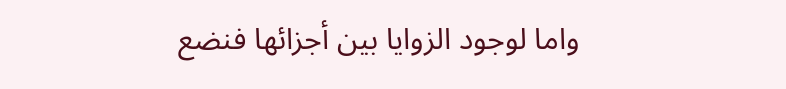واما لوجود الزوايا بين أجزائها فنضع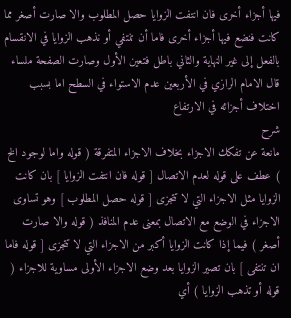فيها أجزاء أخرى فان انتفت الزوايا حصل المطلوب والا صارت أصغر مما كانت فنضع فيها أجزاء أخرى فاما أن تنتفي أو نذهب الزوايا في الانقسام بالفعل إلى غير النهاية والثاني باطل فتعين الأول وصارت الصفحة ملساء قال الامام الرازي في الأربعين عدم الاستواء في السطح اما بسبب اختلاف أجزائه في الارتفاع
شرح
مانعة عن تفكك الاجزاء بخلاف الاجزاء المتفرقة ( قوله واما لوجود الخ ) عطف على قوله لعدم الاتصال [ قوله فان انتفت الزوايا ] بان كانت الزوايا مثل الاجزاء التي لا تتجزى [ قوله حصل المطلوب ] وهو تساوى الاجزاء في الوضع مع الاتصال بمعنى عدم المنافذ ( قوله والا صارت أصغر ) فيما إذا كانت الزوايا أكبر من الاجزاء التي لا تتجزى [ قوله فاما ان تنتفى ] بان تصير الزوايا بعد وضع الاجزاء الأولى مساوية للاجزاء ( قوله أو تذهب الزوايا ) أي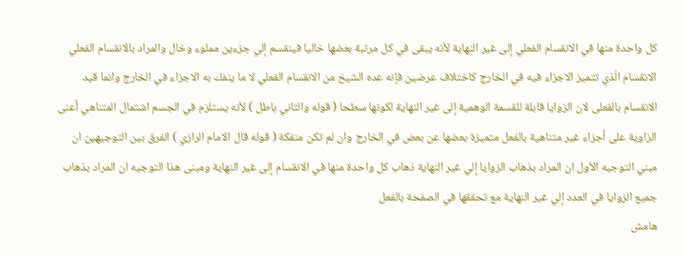كل واحدة منها في الانقسام الفعلي إلى غير النهاية لأنه يبقى في كل مرتبة بعضها خاليا فينقسم إلي جزءين مملوء وخال والمراد بالانقسام الفعلي الانقسام الّذي تتميز الاجزاء فيه في الخارج كاختلاف عرضين فإنه عده الشيخ من الانقسام الفعلي لا ما ينفك به الاجزاء في الخارج وانما قيد الانقسام بالفعلى لان الزوايا قابلة للقسمة الوهمية إلى غير النهاية لكونها سطحا ( قوله والثاني باطل ) لأنه يستلزم في الجسم اشتمال المتناهي أعنى الزاوية على أجزاء غير متناهية بالفعل متميزة بعضها عن بعض في الخارج وان لم تكن منفكة ( قوله قال الامام الرازي ) الفرق بين التوجيهين ان مبني التوجيه الأول ان المراد بذهاب الزوايا إلي غير النهاية ذهاب كل واحدة منها في الانقسام إلى غير النهاية ومبنى هذا التوجيه ان المراد بذهاب جميع الزوايا في العدد إلي غير النهاية مع تحققها في الصفحة بالفعل
هامش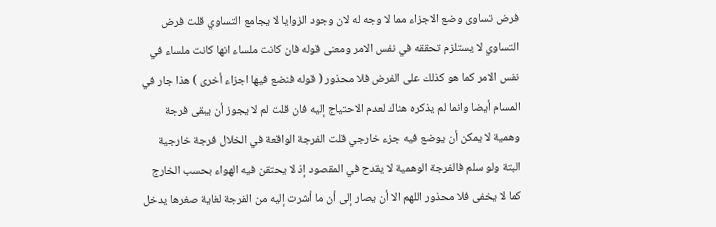فرض تساوى وضع الاجزاء مما لا وجه له لان وجود الزوايا لا يجامع التساوي قلت فرض التساوي لا يستلزم تحققه في نفس الامر ومعنى قوله فان كانت ملساء انها كانت ملساء في نفس الامر كما هو كذلك على الفرض فلا محذور ( قوله فنضع فيها اجزاء أخرى ) هذا جار في المسام أيضا وانما لم يذكره هناك لعدم الاحتياج إليه فان قلت لم لا يجوز أن يبقى فرجة وهمية لا يمكن أن يوضع فيه جزء خارجي قلت الفرجة الواقعة في الخلال فرجة خارجية البتة ولو سلم فالفرجة الوهمية لا يقدح في المقصود إذ لا يحتقن فيه الهواء بحسب الخارج كما لا يخفى فلا محذور اللهم الا أن يصار إلى أن ما أشرت إليه من الفرجة لغاية صغرها يدخل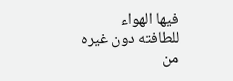فيها الهواء للطافته دون غيره من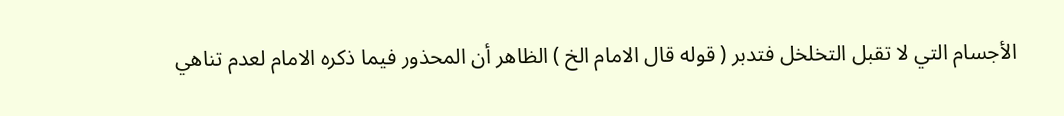الأجسام التي لا تقبل التخلخل فتدبر ( قوله قال الامام الخ ) الظاهر أن المحذور فيما ذكره الامام لعدم تناهي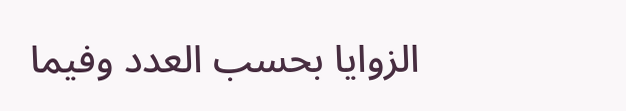الزوايا بحسب العدد وفيما